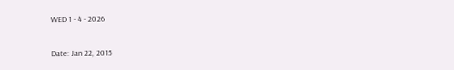WED 1 - 4 - 2026

Date: Jan 22, 2015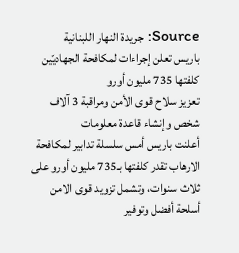Source: جريدة النهار اللبنانية
باريس تعلن إجراءات لمكافحة الجهاديّين كلفتها 735 مليون أورو
تعزيز سلاح قوى الأمن ومراقبة 3 آلاف شخص وإنشاء قاعدة معلومات
أعلنت باريس أمس سلسلة تدابير لمكافحة الارهاب تقدر كلفتها بـ735 مليون أورو على ثلاث سنوات، وتشمل تزويد قوى الامن أسلحة أفضل وتوفير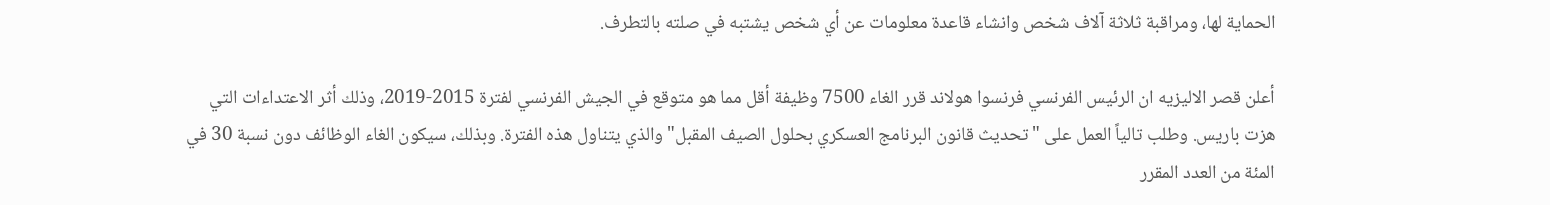الحماية لها، ومراقبة ثلاثة آلاف شخص وانشاء قاعدة معلومات عن أي شخص يشتبه في صلته بالتطرف.

أعلن قصر الاليزيه ان الرئيس الفرنسي فرنسوا هولاند قرر الغاء 7500 وظيفة أقل مما هو متوقع في الجيش الفرنسي لفترة 2015-2019، وذلك أثر الاعتداءات التي هزت باريس. وطلب تالياً العمل على "تحديث قانون البرنامج العسكري بحلول الصيف المقبل" والذي يتناول هذه الفترة. وبذلك، سيكون الغاء الوظائف دون نسبة 30 في المئة من العدد المقرر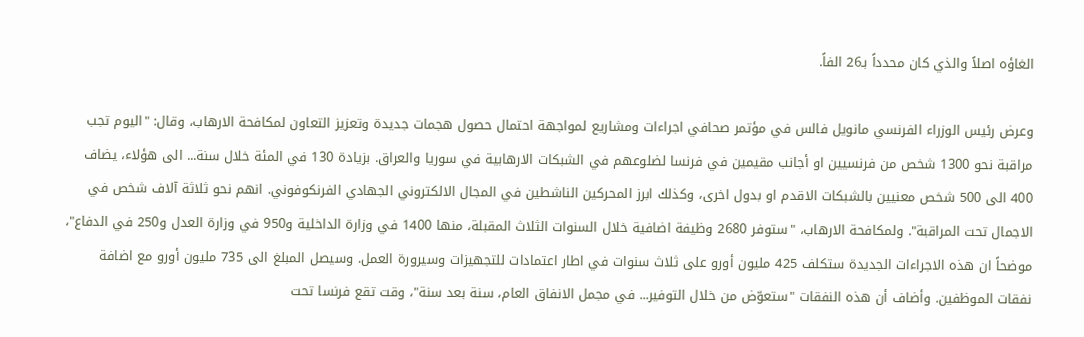الغاؤه اصلاً والذي كان محدداً بـ26 الفاً.

وعرض رئيس الوزراء الفرنسي مانويل فالس في مؤتمر صحافي اجراءات ومشاريع لمواجهة احتمال حصول هجمات جديدة وتعزيز التعاون لمكافحة الارهاب، وقال: "اليوم تجب مراقبة نحو 1300 شخص من فرنسيين او أجانب مقيمين في فرنسا لضلوعهم في الشبكات الارهابية في سوريا والعراق. بزيادة 130 في المئة خلال سنة... الى هؤلاء، يضاف 400 الى 500 شخص معنيين بالشبكات الاقدم او بدول اخرى، وكذلك ابرز المحركين الناشطين في المجال الالكتروني الجهادي الفرنكوفوني. انهم نحو ثلاثة آلاف شخص في الاجمال تحت المراقبة". ولمكافحة الارهاب، "ستوفر 2680 وظيفة اضافية خلال السنوات الثلاث المقبلة، منها 1400 في وزارة الداخلية و950 في وزارة العدل و250 في الدفاع"، موضحاً ان هذه الاجراءات الجديدة ستكلف 425 مليون أورو على ثلاث سنوات في اطار اعتمادات للتجهيزات وسيرورة العمل. وسيصل المبلغ الى 735 مليون أورو مع اضافة نفقات الموظفين. وأضاف أن هذه النفقات "ستعوّض من خلال التوفير... في مجمل الانفاق العام، سنة بعد سنة"، وقت تقع فرنسا تحت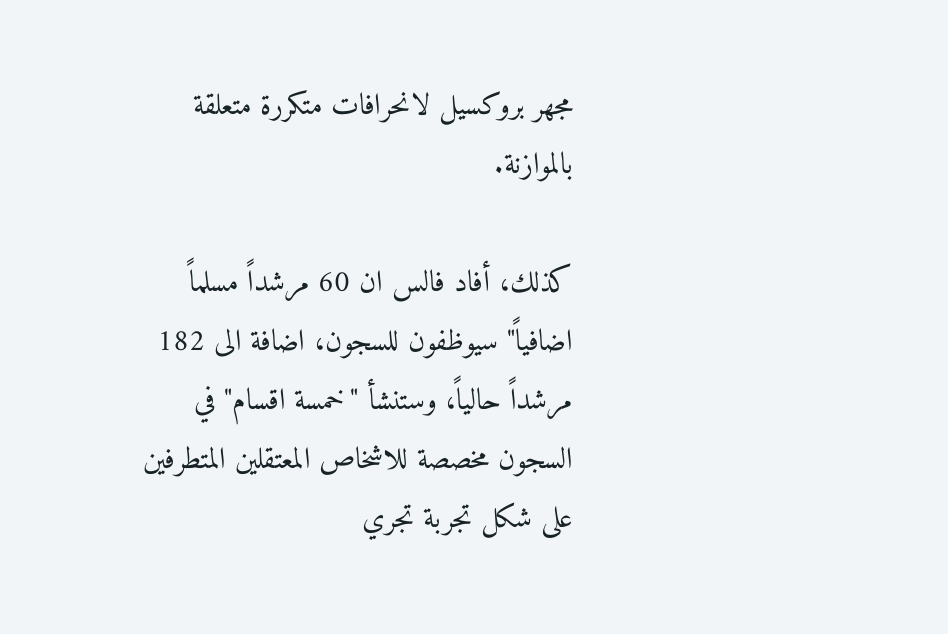مجهر بروكسيل لانحرافات متكررة متعلقة بالموازنة.

كذلك، أفاد فالس ان 60 مرشداً مسلماً اضافياً" سيوظفون للسجون، اضافة الى 182 مرشداً حالياً، وستنشأ "خمسة اقسام" في السجون مخصصة للاشخاص المعتقلين المتطرفين على شكل تجربة تجري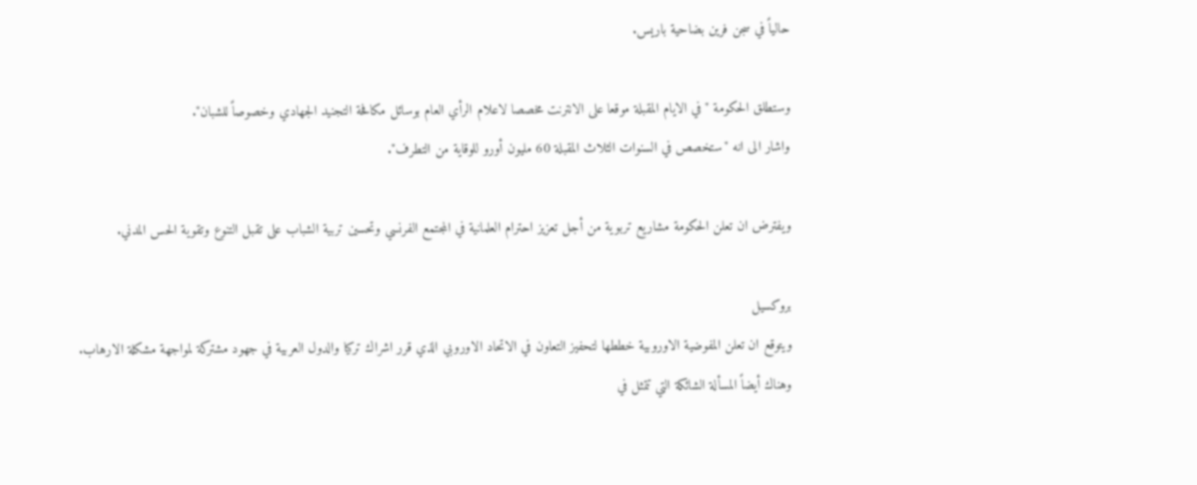حالياً في سجن فرين بضاحية باريس.

وستطلق الحكومة "في الايام المقبلة موقعا على الانترنت مخصصا لاعلام الرأي العام بوسائل مكافحة التجنيد الجهادي وخصوصاً للشبان".
واشار الى انه "ستخصص في السنوات الثلاث المقبلة 60 مليون أورو للوقاية من التطرف".

ويفترض ان تعلن الحكومة مشاريع تربوية من أجل تعزيز احترام العلمانية في المجتمع الفرنسي وتحسين تربية الشباب على تقبل التنوع وتقوية الحس المدني.

بروكسيل
ويتوقع ان تعلن المفوضية الاوروبية خططها لتحفيز التعاون في الاتحاد الاوروبي الذي قرر اشراك تركيا والدول العربية في جهود مشتركة لمواجهة مشكلة الارهاب.
وهناك أيضاً المسألة الشائكة التي تتمثل في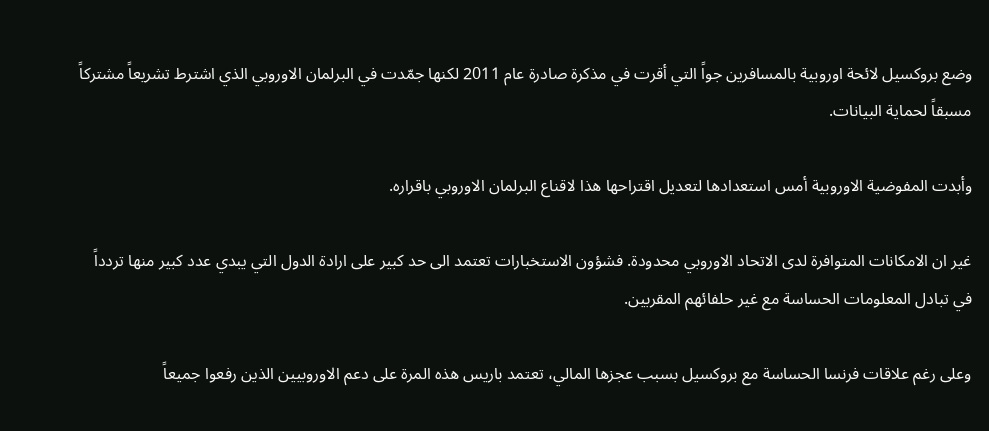وضع بروكسيل لائحة اوروبية بالمسافرين جواً التي أقرت في مذكرة صادرة عام 2011 لكنها جمّدت في البرلمان الاوروبي الذي اشترط تشريعاً مشتركاً مسبقاً لحماية البيانات.

وأبدت المفوضية الاوروبية أمس استعدادها لتعديل اقتراحها هذا لاقناع البرلمان الاوروبي باقراره.

غير ان الامكانات المتوافرة لدى الاتحاد الاوروبي محدودة. فشؤون الاستخبارات تعتمد الى حد كبير على ارادة الدول التي يبدي عدد كبير منها تردداً في تبادل المعلومات الحساسة مع غير حلفائهم المقربين.

وعلى رغم علاقات فرنسا الحساسة مع بروكسيل بسبب عجزها المالي، تعتمد باريس هذه المرة على دعم الاوروبيين الذين رفعوا جميعاً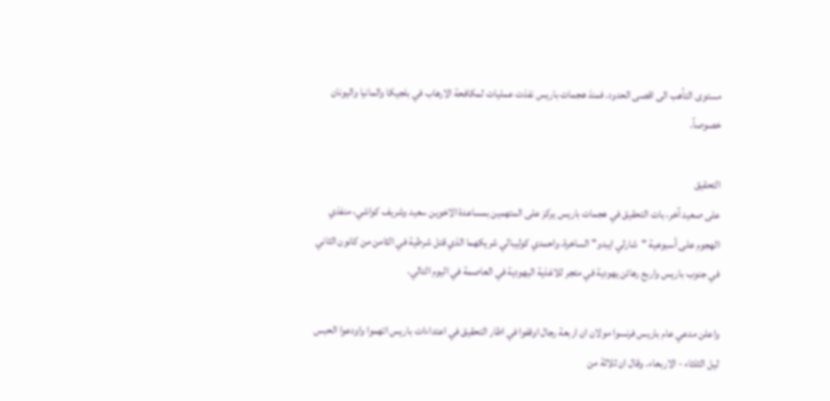مستوى التأهب الى اقصى الحدود. فمنذ هجمات باريس نفذت عمليات لمكافحة الارهاب في بلجيكا والمانيا واليونان خصوصاً.

التحقيق
على صعيد آخر، بات التحقيق في هجمات باريس يركز على المتهمين بمساعدة الاخوين سعيد وشريف كواشي، منفذي الهجوم على أسبوعية "شارلي ايبدو" الساخرة، واحمدي كوليبالي شريكهما الذي قتل شرطية في الثامن من كانون الثاني في جنوب باريس واربع رهائن يهودية في متجر للاغذية اليهودية في العاصمة في اليوم التالي.

واعلن مدعي عام باريس فرنسوا مولان ان اربعة رجال اوقفوا في اطار التحقيق في اعتداءات باريس اتهموا واودعوا الحبس ليل الثلثاء - الاربعاء. وقال ان ثلاثة من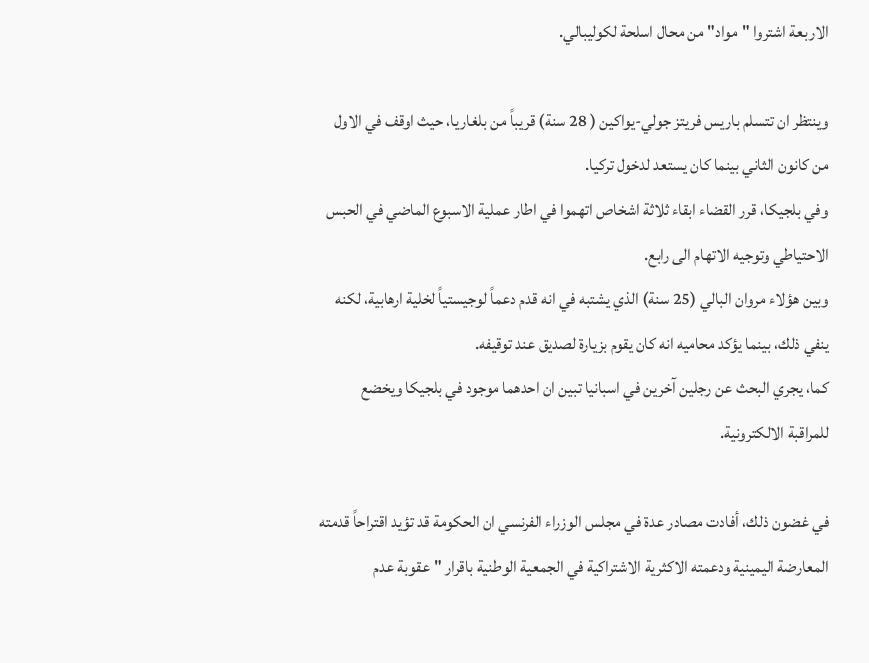الاربعة اشتروا "مواد" من محال اسلحة لكوليبالي.

وينتظر ان تتسلم باريس فريتز جولي-يواكين ( 28 سنة) قريباً من بلغاريا، حيث اوقف في الاول من كانون الثاني بينما كان يستعد لدخول تركيا.
وفي بلجيكا، قرر القضاء ابقاء ثلاثة اشخاص اتهموا في اطار عملية الاسبوع الماضي في الحبس الاحتياطي وتوجيه الاتهام الى رابع.
وبين هؤلاء مروان البالي (25 سنة) الذي يشتبه في انه قدم دعماً لوجيستياً لخلية ارهابية، لكنه ينفي ذلك، بينما يؤكد محاميه انه كان يقوم بزيارة لصديق عند توقيفه.
كما، يجري البحث عن رجلين آخرين في اسبانيا تبين ان احدهما موجود في بلجيكا ويخضع للمراقبة الالكترونية.

في غضون ذلك، أفادت مصادر عدة في مجلس الوزراء الفرنسي ان الحكومة قد تؤيد اقتراحاً قدمته المعارضة اليمينية ودعمته الاكثرية الاشتراكية في الجمعية الوطنية باقرار "عقوبة عدم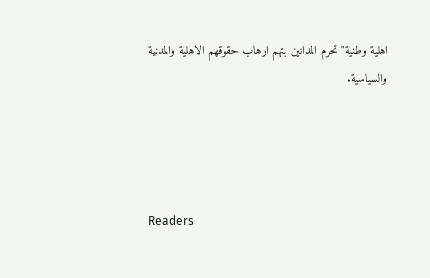اهلية وطنية" تحرم المدانين بتهم ارهاب حقوقهم الاهلية والمدنية والسياسية.




Readers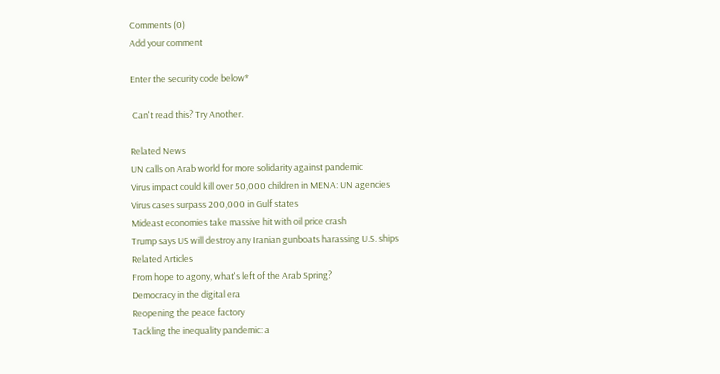Comments (0)
Add your comment

Enter the security code below*

 Can't read this? Try Another.

Related News
UN calls on Arab world for more solidarity against pandemic
Virus impact could kill over 50,000 children in MENA: UN agencies
Virus cases surpass 200,000 in Gulf states
Mideast economies take massive hit with oil price crash
Trump says US will destroy any Iranian gunboats harassing U.S. ships
Related Articles
From hope to agony, what's left of the Arab Spring?
Democracy in the digital era
Reopening the peace factory
Tackling the inequality pandemic: a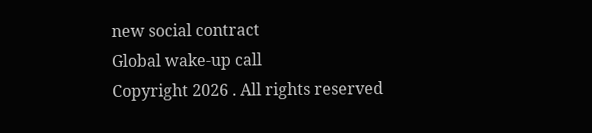new social contract
Global wake-up call
Copyright 2026 . All rights reserved